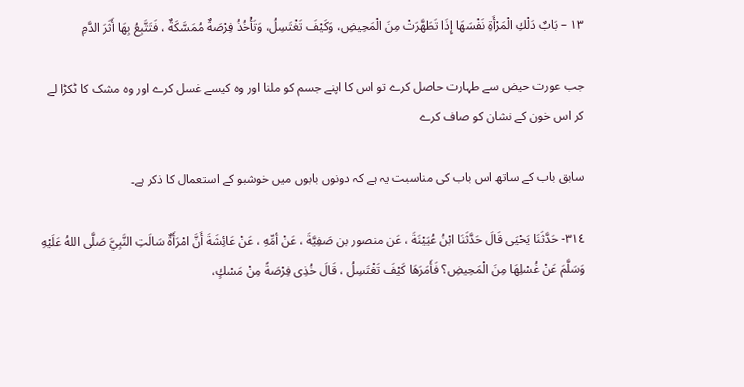۱۳ – بَابٌ دَلْكِ الْمَرْأَةِ نَفْسَهَا إِذَا تَطَهَّرَتْ مِنَ الْمَحِيضِ، وَكَيْفَ تَغْتَسِلُ، وَتَأْخُذُ فِرْصَةٌ مُمَسَّكَةٌ ، فَتَتَّبِعُ بِهَا أَثَرَ الدَّمِ

جب عورت حیض سے طہارت حاصل کرے تو اس کا اپنے جسم کو ملنا اور وہ کیسے غسل کرے اور وہ مشک کا ٹکڑا لے کر اس خون کے نشان کو صاف کرے

سابق باب کے ساتھ اس باب کی مناسبت یہ ہے کہ دونوں بابوں میں خوشبو کے استعمال کا ذکر ہے۔

٣١٤- حَدَّثَنَا يَحْيَى قَالَ حَدَّثَنَا ابْنُ عُيَيْنَةَ ، عَن منصور بن صَفِيَّةَ ، عَنْ أمِّهِ ، عَنْ عَائِشَةَ أَنَّ امْرَأَةٌ سَالَتِ النَّبِيَّ صَلَّى اللهُ عَلَيْهِ وَسَلَّمَ عَنْ غُسْلِهَا مِنَ الْمَحِيضِ؟ فَأَمَرَهَا كَيْفَ تَغْتَسِلُ ، قَالَ خُذِى فِرْصَةً مِنْ مَسْكٍ،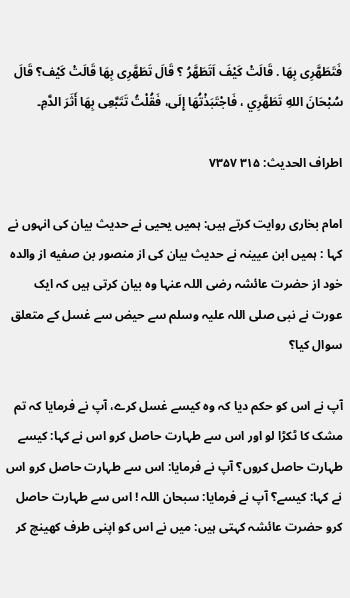فَتَطَهَّرِى بِهَا . قَالَتْ كَيْفَ اَتَطَهَّرُ ؟ قَالَ تَطَهَّرِى بِهَا قَالَتْ كَيْف؟َ قَالَ سُبْحَانَ اللهِ تَطَهَّرِي ، فَاجْتَبَذْتُهَا إِلَى، فَقُلْتُ تَتَبَّعِى بِهَا أَثَرَ الدَّمِ۔

اطراف الحدیث: ۳۱۵ ۷۳۵۷

امام بخاری روایت کرتے ہیں: ہمیں یحیی نے حدیث بیان کی انہوں نے کہا : ہمیں ابن عیینہ نے حدیث بیان کی از منصور بن صفیه از والده خود از حضرت عائشہ رضی اللہ عنہا وہ بیان کرتی ہیں کہ ایک عورت نے نبی صلی اللہ علیہ وسلم سے حیض سے غسل کے متعلق سوال کیا؟

آپ نے اس کو حکم دیا کہ وہ کیسے غسل کرے، آپ نے فرمایا کہ تم مشک کا ٹکڑا لو اور اس سے طہارت حاصل کرو اس نے کہا: کیسے طہارت حاصل کروں؟ آپ نے فرمایا: اس سے طہارت حاصل کرو اس نے کہا: کیسے؟ آپ نے فرمایا: سبحان اللہ ! اس سے طہارت حاصل کرو حضرت عائشہ کہتی ہیں: میں نے اس کو اپنی طرف کھینچ کر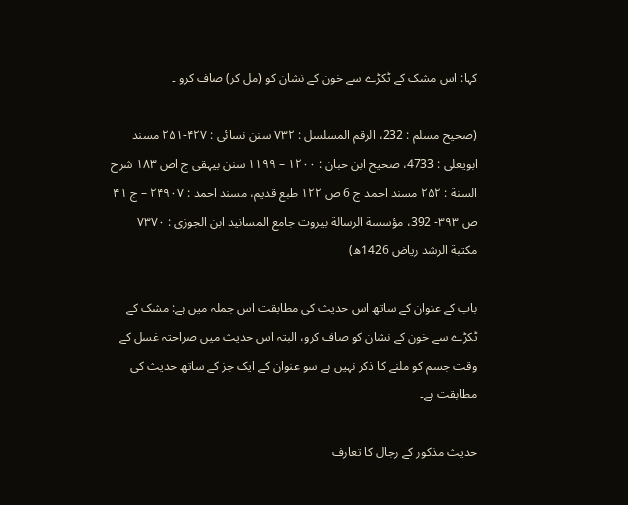کہا: اس مشک کے ٹکڑے سے خون کے نشان کو (مل کر) صاف کرو ۔

(صحیح مسلم : 232، الرقم المسلسل : ۷۳۲ سنن نسائی : ۴۲۷-۲۵۱ مسند ابویعلی : 4733، صحیح ابن حبان : ۱۲۰۰ – ۱۱۹۹ سنن بیہقی ج اص ۱۸۳ شرح السنة : ۲۵۲ مسند احمد ج 6 ص ۱۲۲ طبع قدیم، مسند احمد : ۲۴۹۰۷ – ج ۴۱ ص ۳۹۳- 392، مؤسسة الرسالة بیروت جامع المسانید ابن الجوزی : ۷۳۷۰ مکتبة الرشد ریاض 1426ھ)

باب کے عنوان کے ساتھ اس حدیث کی مطابقت اس جملہ میں ہے: مشک کے ٹکڑے سے خون کے نشان کو صاف کرو، البتہ اس حدیث میں صراحتہ غسل کے وقت جسم کو ملنے کا ذکر نہیں ہے سو عنوان کے ایک جز کے ساتھ حدیث کی مطابقت ہے۔

حدیث مذکور کے رجال کا تعارف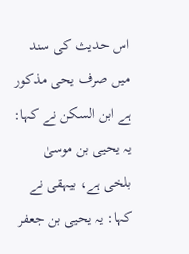اس حدیث کی سند میں صرف یحی مذکور ہے ابن السکن نے کہا: یہ یحیی بن موسیٰ بلخی ہے، بیہقی نے کہا: یہ یحیی بن جعفر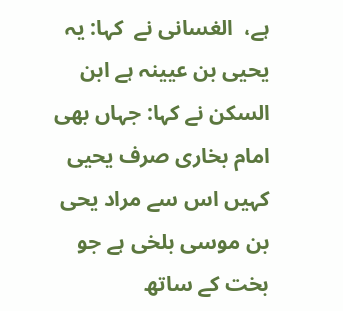ہے،  الغسانی نے  کہا: یہ یحیی بن عیینہ ہے ابن السکن نے کہا: جہاں بھی امام بخاری صرف یحیی کہیں اس سے مراد یحی بن موسی بلخی ہے جو بخت کے ساتھ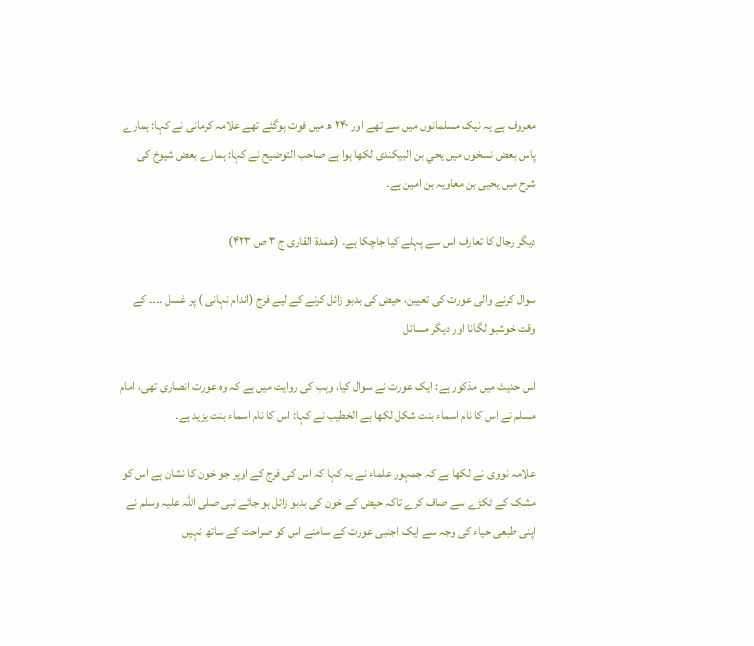معروف ہے یہ نیک مسلمانوں میں سے تھے اور ۲۴۰ ھ میں فوت ہوگئے تھے علامہ کرمانی نے کہا: ہمارے پاس بعض نسخوں میں يحي بن البیکندی لکھا ہوا ہے صاحب التوضیح نے کہا: ہمارے بعض شیوخ کی شرح میں یحیی بن معاویہ بن امین ہے۔

دیگر رجال کا تعارف اس سے پہلے کیا جاچکا ہے۔ (عمدۃ القاری ج ۳ ص ۴۲۳)

سوال کرنے والی عورت کی تعیین، حیض کی بدبو زائل کرنے کے لیے فرج (اندام نہانی ) پر غسل ۔۔۔۔ کے وقت خوشبو لگانا اور دیگر مسائل

اس حدیث میں مذکور ہے: ایک عورت نے سوال کیا، وہب کی روایت میں ہے کہ وہ عورت انصاری تھی، امام مسلم نے اس کا نام اسماء بنت شکل لکھا ہے الخطیب نے کہا: اس کا نام اسماء بنت یزید ہے۔

علامہ نووی نے لکھا ہے کہ جمہور علماء نے یہ کہا کہ اس کی فرج کے اوپر جو خون کا نشان ہے اس کو مشک کے ٹکڑے سے صاف کرے تاکہ حیض کے خون کی بدبو زائل ہو جائے نبی صلی اللہ علیہ وسلم نے اپنی طبعی حیاء کی وجہ سے ایک اجنبی عورت کے سامنے اس کو صراحت کے ساتھ نہیں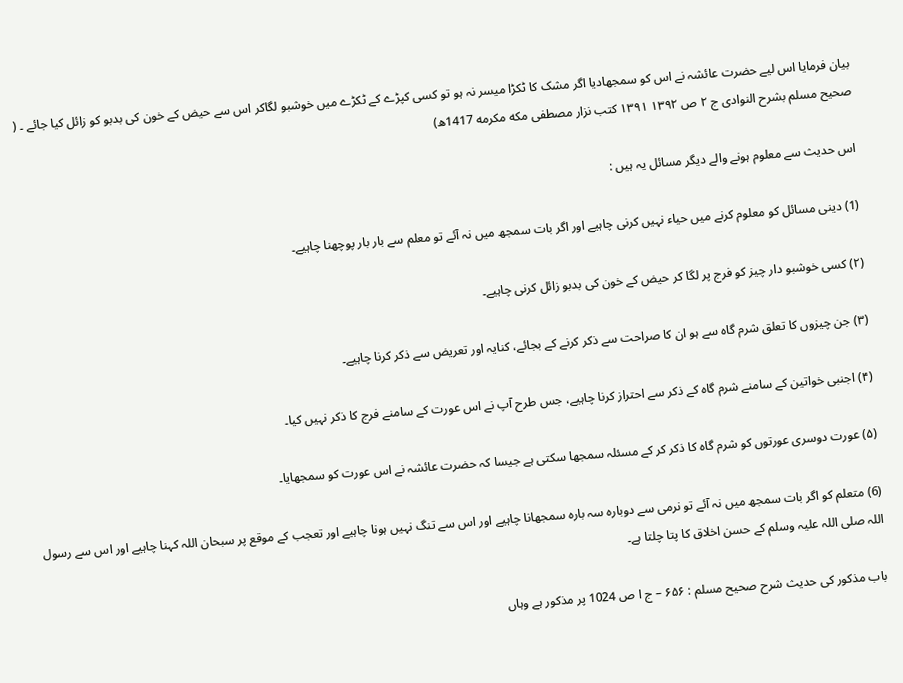بیان فرمایا اس لیے حضرت عائشہ نے اس کو سمجھادیا اگر مشک کا ٹکڑا میسر نہ ہو تو کسی کپڑے کے ٹکڑے میں خوشبو لگاکر اس سے حیض کے خون کی بدبو کو زائل کیا جائے ۔ ( صحیح مسلم بشرح النوادی ج ۲ ص ۱۳۹۲ ۱۳۹۱ کتب نزار مصطفی مکه مکرمه 1417ھ)

اس حدیث سے معلوم ہونے والے دیگر مسائل یہ ہیں :

(1) دینی مسائل کو معلوم کرنے میں حیاء نہیں کرنی چاہیے اور اگر بات سمجھ میں نہ آئے تو معلم سے بار بار پوچھنا چاہیے۔

(۲) کسی خوشبو دار چیز کو فرج پر لگا کر حیض کے خون کی بدبو زائل کرنی چاہیے۔

(۳) جن چیزوں کا تعلق شرم گاہ سے ہو ان کا صراحت سے ذکر کرنے کے بجائے، کنایہ اور تعریض سے ذکر کرنا چاہیے۔

(۴) اجنبی خواتین کے سامنے شرم گاہ کے ذکر سے احتراز کرنا چاہیے، جس طرح آپ نے اس عورت کے سامنے فرج کا ذکر نہیں کیا۔

(۵) عورت دوسری عورتوں کو شرم گاہ کا ذکر کر کے مسئلہ سمجھا سکتی ہے جیسا کہ حضرت عائشہ نے اس عورت کو سمجھایا۔

(6) متعلم کو اگر بات سمجھ میں نہ آئے تو نرمی سے دوبارہ سہ بارہ سمجھانا چاہیے اور اس سے تنگ نہیں ہونا چاہیے اور تعجب کے موقع پر سبحان اللہ کہنا چاہیے اور اس سے رسول اللہ صلی اللہ علیہ وسلم کے حسن اخلاق کا پتا چلتا ہے۔

باب مذکور کی حدیث شرح صحیح مسلم : ۶۵۶ – ج ا ص 1024 پر مذکور ہے وہاں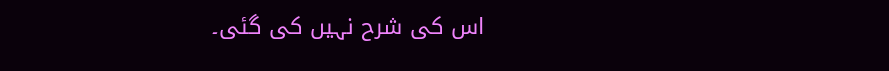اس کی شرح نہیں کی گئی۔